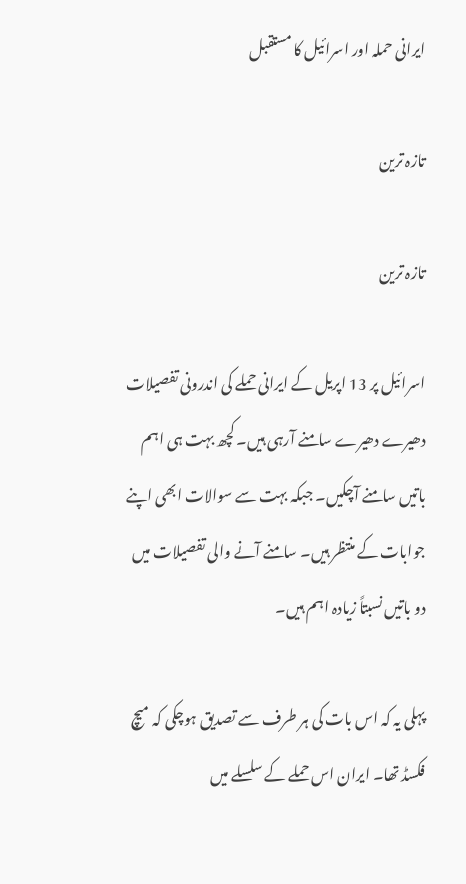ایرانی حملہ اور اسرائیل کا مستقبل

تازہ ترین

تازہ ترین

اسرائیل پر 13 اپریل کے ایرانی حملے کی اندرونی تفصیلات دھیرے دھیرے سامنے آرہی ہیں۔ کچھ بہت ہی اہم باتیں سامنے آچکیں۔ جبکہ بہت سے سوالات ابھی اپنے جوابات کے منتظر ہیں۔ سامنے آنے والی تفصیلات میں دو باتیں نسبتاً زیادہ اہم ہیں۔

پہلی یہ کہ اس بات کی ہر طرف سے تصدیق ہوچکی کہ میچ فکسڈ تھا۔ ایران اس حملے کے سلسلے میں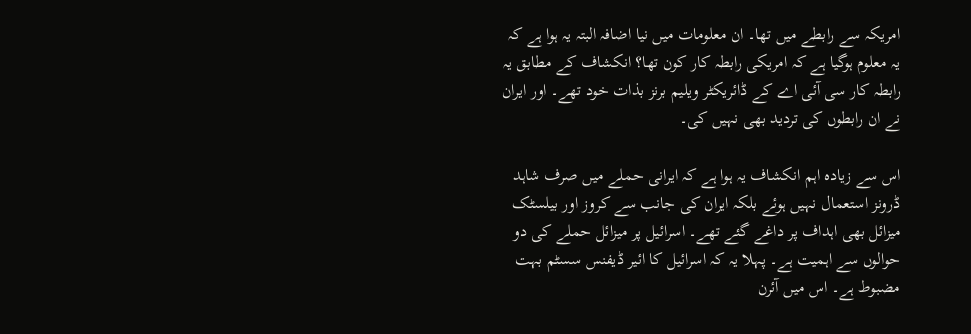امریکہ سے رابطے میں تھا۔ ان معلومات میں نیا اضافہ البتہ یہ ہوا ہے کہ یہ معلوم ہوگیا ہے کہ امریکی رابطہ کار کون تھا؟ انکشاف کے مطابق یہ رابطہ کار سی آئی اے کے ڈائریکٹر ویلیم برنز بذات خود تھے۔ اور ایران نے ان رابطوں کی تردید بھی نہیں کی۔

اس سے زیادہ اہم انکشاف یہ ہوا ہے کہ ایرانی حملے میں صرف شاہد ڈرونز استعمال نہیں ہوئے بلکہ ایران کی جانب سے کروز اور بیلسٹک میزائل بھی اہداف پر داغے گئے تھے۔ اسرائیل پر میزائل حملے کی دو حوالوں سے اہمیت ہے۔ پہلا یہ کہ اسرائیل کا ائیر ڈیفنس سسٹم بہت مضبوط ہے۔ اس میں آئرن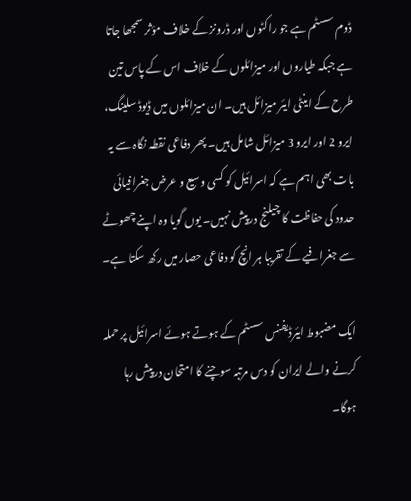ڈوم سسٹم ہے جو راکٹوں اور ڈرونز کے خلاف مؤثر سمجھا جاتا ہے جبکہ طیاروں اور میزائلوں کے خلاف اس کے پاس تین طرح کے اینٹی ایئر میزائل ہیں۔ ان میزائلوں میں ڈیوڈ سلینگ، ایرو 2 اور ایرو 3 میزائل شامل ہیں۔ پھر دفاعی نقطہ نگاہ سے یہ بات بھی اہم ہے کہ اسرائیل کو کسی وسیع و عرض جغرافیائی حدود کی حفاظت کا چیلنج درپیش نہیں۔ یوں گویا وہ اپنے چھوٹے سے جغرافیے کے تقریبا ہر انچ کو دفاعی حصار میں رکھ سکتا ہے۔

ایک مضبوط ایئرڈیفنس سسٹم کے ہوتے ہوئے اسرائیل پر حملہ کرنے والے ایران کو دس مرتبہ سوچنے کا امتحان درپیش رہا ہوگا۔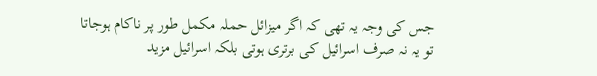جس کی وجہ یہ تھی کہ اگر میزائل حملہ مکمل طور پر ناکام ہوجاتا تو یہ نہ صرف اسرائیل کی برتری ہوتی بلکہ اسرائیل مزید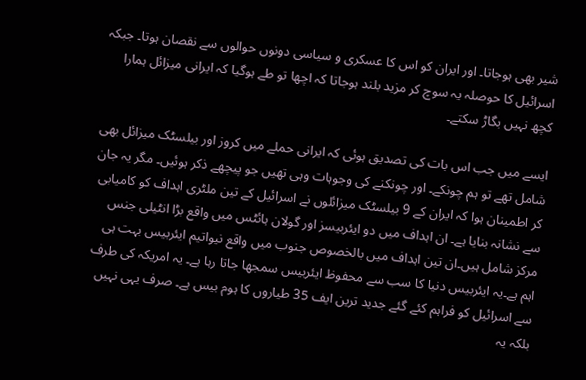شیر بھی ہوجاتا۔ اور ایران کو اس کا عسکری و سیاسی دونوں حوالوں سے نقصان ہوتا۔ جبکہ اسرائیل کا حوصلہ یہ سوچ کر مزید بلند ہوجاتا کہ اچھا تو طے ہوگیا کہ ایرانی میزائل ہمارا کچھ نہیں بگاڑ سکتے۔

ایسے میں جب اس بات کی تصدیق ہوئی کہ ایرانی حملے میں کروز اور بیلسٹک میزائل بھی شامل تھے تو ہم چونکے۔ اور چونکنے کی وجوہات وہی تھیں جو پیچھے ذکر ہوئیں۔ مگر یہ جان کر اطمینان ہوا کہ ایران کے 9 بیلسٹک میزائلوں نے اسرائیل کے تین ملٹری اہداف کو کامیابی سے نشانہ بنایا ہے۔ ان اہداف میں دو ایئربیسز اور گولان ہائٹس میں واقع بڑا انٹیلی جنس مرکز شامل ہیں۔ان تین اہداف میں بالخصوص جنوب میں واقع نیواتیم ایئربیس بہت ہی اہم ہے۔یہ ایئربیس دنیا کا سب سے محفوظ ایئربیس سمجھا جاتا رہا ہے۔ یہ امریکہ کی طرف سے اسرائیل کو فراہم کئے گئے جدید ترین ایف 35 طیاروں کا ہوم بیس ہے۔ صرف یہی نہیں بلکہ یہ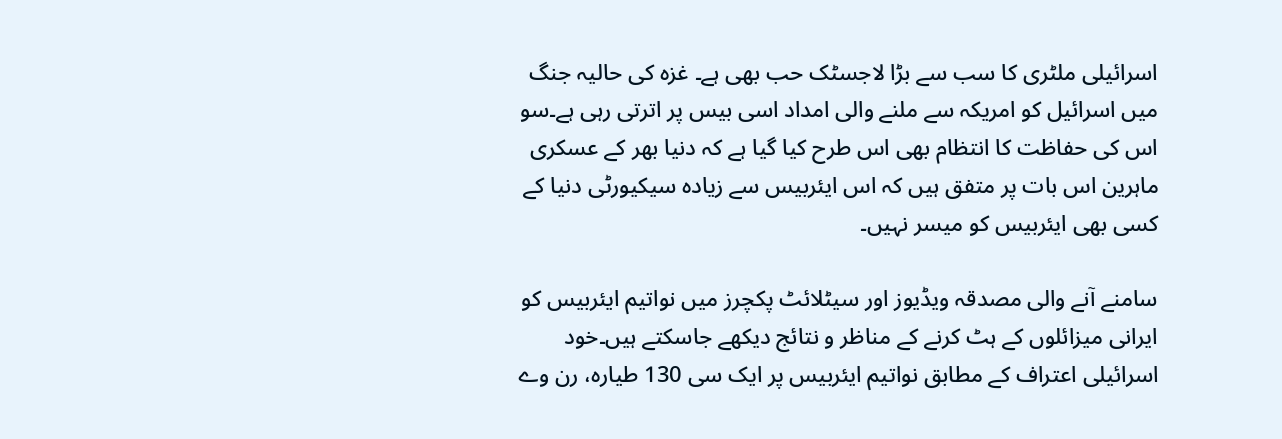اسرائیلی ملٹری کا سب سے بڑا لاجسٹک حب بھی ہے۔ غزہ کی حالیہ جنگ میں اسرائیل کو امریکہ سے ملنے والی امداد اسی بیس پر اترتی رہی ہے۔سو اس کی حفاظت کا انتظام بھی اس طرح کیا گیا ہے کہ دنیا بھر کے عسکری ماہرین اس بات پر متفق ہیں کہ اس ایئربیس سے زیادہ سیکیورٹی دنیا کے کسی بھی ایئربیس کو میسر نہیں۔

سامنے آنے والی مصدقہ ویڈیوز اور سیٹلائٹ پکچرز میں نواتیم ایئربیس کو ایرانی میزائلوں کے ہٹ کرنے کے مناظر و نتائج دیکھے جاسکتے ہیں۔خود اسرائیلی اعتراف کے مطابق نواتیم ایئربیس پر ایک سی 130 طیارہ، رن وے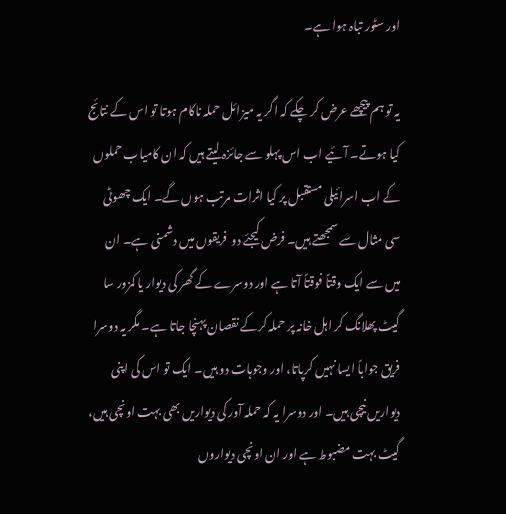اور سٹور تباہ ہوا ہے۔

یہ تو ہم پیچھے عرض کر چکے کہ اگر یہ میزائل حملہ ناکام ہوتا تو اس کے نتائج کیا ہوتے۔ آئیے اب اس پہلو سے جائزہ لیتے ہیں کہ ان کامیاب حملوں کے اب اسرائیلی مستقبل پر کیا اثرات مرتب ہوں گے۔ ایک چھوٹی سی مثال سے سمجھتے ہیں۔ فرض کیجئے دو  فریقوں میں دشمنی ہے۔ ان میں سے ایک وقتاً فوقتاً آتا ہے اور دوسرے کے گھر کی دیوار یا کمزور سا گیٹ پھلانگ کر اہل خانہ پر حملہ کرکے نقصان پہنچا جاتا ہے۔ مگر یہ دوسرا فریق جواباً ایسا نہیں کرپاتا، اور وجوہات دو ہیں۔ ایک تو اس کی اپنی دیواریں نیچی ہیں۔ اور دوسرا یہ کہ حملہ آور کی دیواریں بھی بہت اونچی ہیں، گیٹ بہت مضبوط ہے اور ان اونچی دیواروں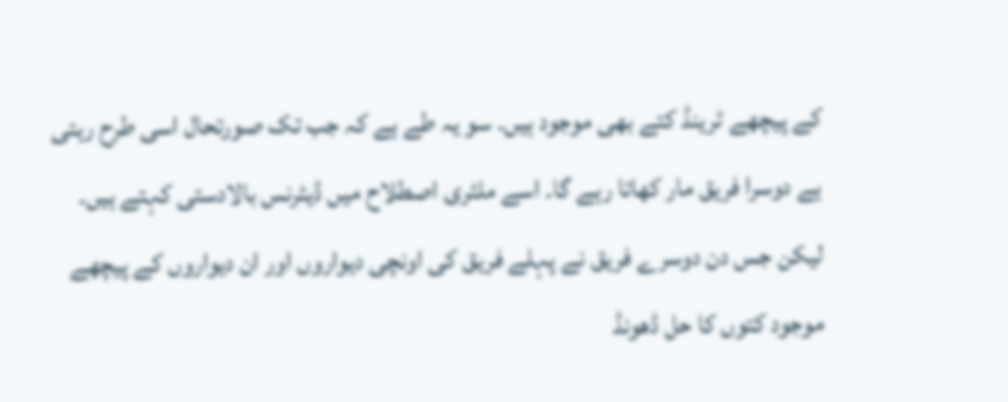کے پیچھے ٹرینڈ کتے بھی موجود ہیں۔ سو یہ طے ہے کہ جب تک صورتحال اسی طرح رہتی ہے دوسرا فریق مار کھاتا رہے گا۔ اسے ملٹری اصطلاح میں ڈیٹرنس بالادستی کہتے ہیں۔ لیکن جس دن دوسرے فریق نے پہلے فریق کی اونچی دیواروں اور ان دیواروں کے پیچھے موجود کتوں کا حل ڈھونڈ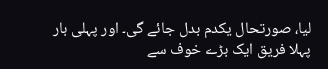لیا، صورتحال یکدم بدل جائے گی۔ اور پہلی بار پہلا فریق ایک بڑے خوف سے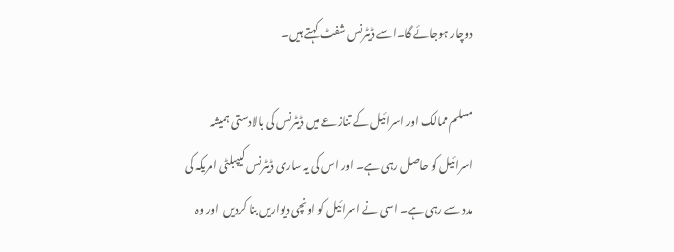دوچار ہوجائے گا۔اسے ڈیٹرنس شفٹ کہتے ہیں۔

مسلم ممالک اور اسرائیل کے تنازعے میں ڈیٹرنس کی بالادستی ہمیشہ اسرائیل کو حاصل رہی ہے۔ اور اس کی یہ ساری ڈیٹرنس کیپبلٹی امریکہ کی مدد سے رہی ہے۔ اسی نے اسرائیل کو اونچی دیواریں بنا کردیں  اور وہ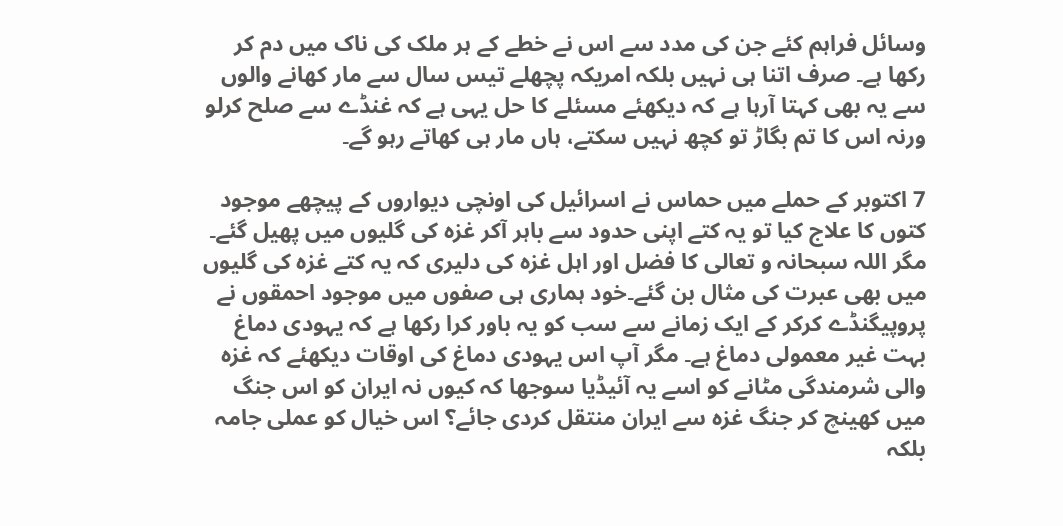وسائل فراہم کئے جن کی مدد سے اس نے خطے کے ہر ملک کی ناک میں دم کر رکھا ہے۔ صرف اتنا ہی نہیں بلکہ امریکہ پچھلے تیس سال سے مار کھانے والوں سے یہ بھی کہتا آرہا ہے کہ دیکھئے مسئلے کا حل یہی ہے کہ غنڈے سے صلح کرلو ورنہ اس کا تم بگاڑ تو کچھ نہیں سکتے، ہاں مار ہی کھاتے رہو گے۔

7 اکتوبر کے حملے میں حماس نے اسرائیل کی اونچی دیواروں کے پیچھے موجود کتوں کا علاج کیا تو یہ کتے اپنی حدود سے باہر آکر غزہ کی گلیوں میں پھیل گئے۔ مگر اللہ سبحانہ و تعالی کا فضل اور اہل غزہ کی دلیری کہ یہ کتے غزہ کی گلیوں میں بھی عبرت کی مثال بن گئے۔خود ہماری ہی صفوں میں موجود احمقوں نے پروپیگنڈے کرکر کے ایک زمانے سے سب کو یہ باور کرا رکھا ہے کہ یہودی دماغ بہت غیر معمولی دماغ ہے۔ مگر آپ اس یہودی دماغ کی اوقات دیکھئے کہ غزہ والی شرمندگی مٹانے کو اسے یہ آئیڈیا سوجھا کہ کیوں نہ ایران کو اس جنگ میں کھینچ کر جنگ غزہ سے ایران منتقل کردی جائے؟ اس خیال کو عملی جامہ بلکہ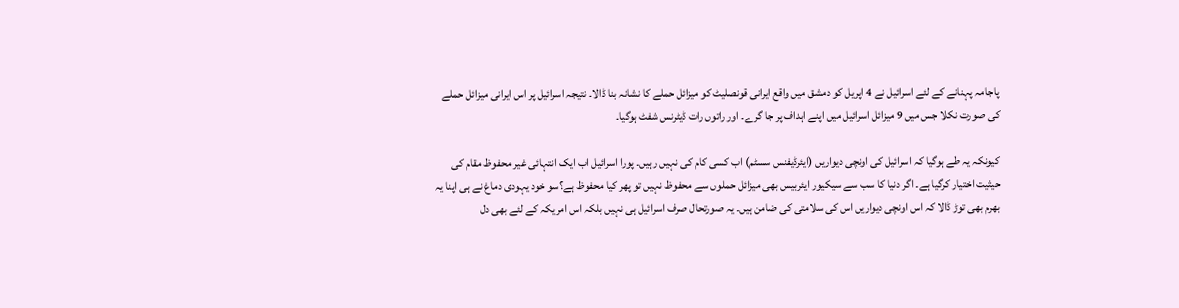پاجامہ پہنانے کے لئے اسرائیل نے 4 اپریل کو دمشق میں واقع ایرانی قونصلیٹ کو میزائل حملے کا نشانہ بنا ڈالا۔ نتیجہ اسرائیل پر اس ایرانی میزائل حملے کی صورت نکلا جس میں 9 میزائل اسرائیل میں اپنے اہداف پر جا گرے۔ اور راتوں رات ڈیٹرنس شفٹ ہوگیا۔

کیونکہ یہ طے ہوگیا کہ اسرائیل کی اونچی دیواریں (ایئرڈیفنس سسٹم) اب کسی کام کی نہیں رہیں۔ پورا اسرائیل اب ایک انتہائی غیر محفوظ مقام کی حیثیت اختیار کرگیا ہے۔ اگر دنیا کا سب سے سیکیور ایئربیس بھی میزائل حملوں سے محفوظ نہیں تو پھر کیا محفوظ ہے؟سو خود یہودی دماغ نے ہی اپنا یہ بھرم بھی توڑ ڈالا کہ اس اونچی دیواریں اس کی سلامتی کی ضامن ہیں۔ یہ صورتحال صرف اسرائیل ہی نہیں بلکہ اس امریکہ کے لئے بھی دل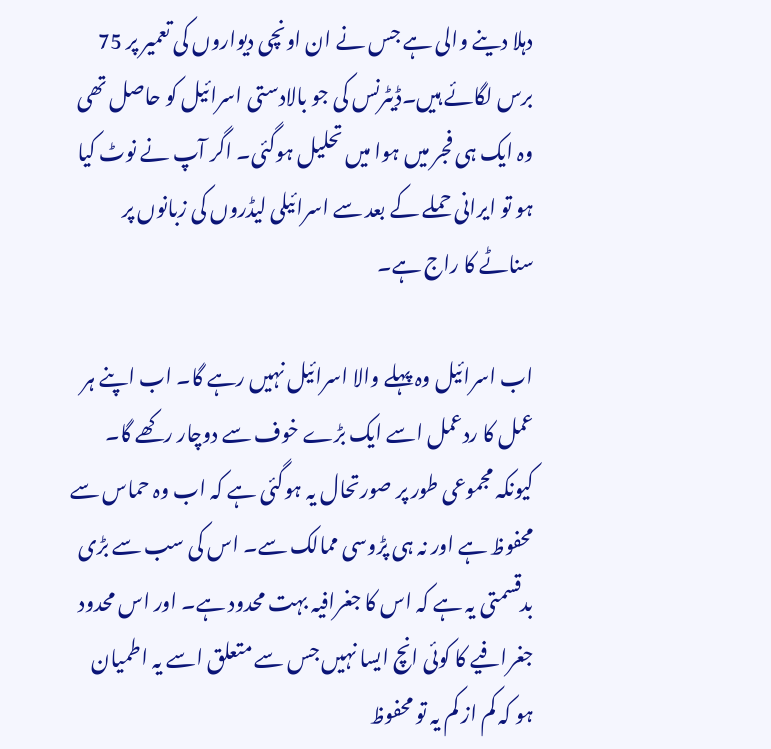دہلا دینے والی ہے جس نے ان اونچی دیواروں کی تعمیر پر 75 برس لگائے ہیں۔ڈیٹرنس کی جو بالادستی اسرائیل کو حاصل تھی وہ ایک ہی فجر میں ہوا میں تحلیل ہوگئی۔ اگر آپ نے نوٹ کیا ہو تو ایرانی حملے کے بعد سے اسرائیلی لیڈروں کی زبانوں پر سناٹے کا راج ہے۔

اب اسرائیل وہ پہلے والا اسرائیل نہیں رہے گا۔ اب اپنے ہر عمل کا ردعمل اسے ایک بڑے خوف سے دوچار رکھے گا۔ کیونکہ مجموعی طور پر صورتحال یہ ہوگئی ہے کہ اب وہ حماس سے محفوظ ہے اور نہ ہی پڑوسی ممالک سے۔ اس کی سب سے بڑی بدقسمتی یہ ہے کہ اس کا جغرافیہ بہت محدود ہے۔ اور اس محدود جغرافیے کا کوئی انچ ایسا نہیں جس سے متعلق اسے یہ اطمیان ہو کہ کم از کم یہ تو محفوظ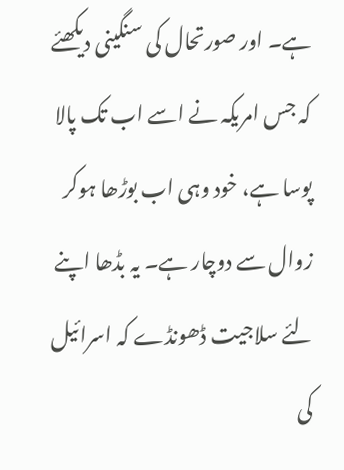ہے۔ اور صورتحال کی سنگینی دیکھئے کہ جس امریکہ نے اسے اب تک پالا پوسا ہے، خود وہی اب بوڑھا ہوکر زوال سے دوچار ہے۔ یہ بڈھا اپنے لئے سلاجیت ڈھونڈے کہ اسرائیل کی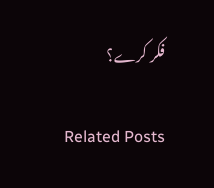فکر کرے؟

Related Posts